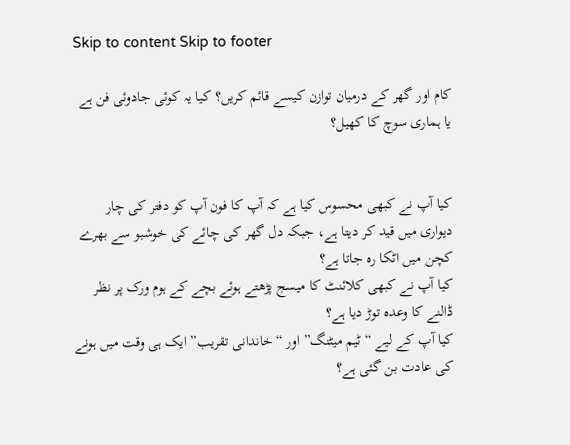Skip to content Skip to footer

کام اور گھر کے درمیان توازن کیسے قائم کریں؟ کیا یہ کوئی جادوئی فن ہے یا ہماری سوچ کا کھیل؟


کیا آپ نے کبھی محسوس کیا ہے کہ آپ کا فون آپ کو دفتر کی چار دیواری میں قید کر دیتا ہے، جبکہ دل گھر کی چائے کی خوشبو سے بھرے کچن میں اٹکا رہ جاتا ہے؟
کیا آپ نے کبھی کلائنٹ کا میسج پڑھتے ہوئے بچے کے ہوم ورک پر نظر ڈالنے کا وعدہ توڑ دیا ہے؟
کیا آپ کے لیے “ٹیم میٹنگ” اور “خاندانی تقریب” ایک ہی وقت میں ہونے کی عادت بن گئی ہے؟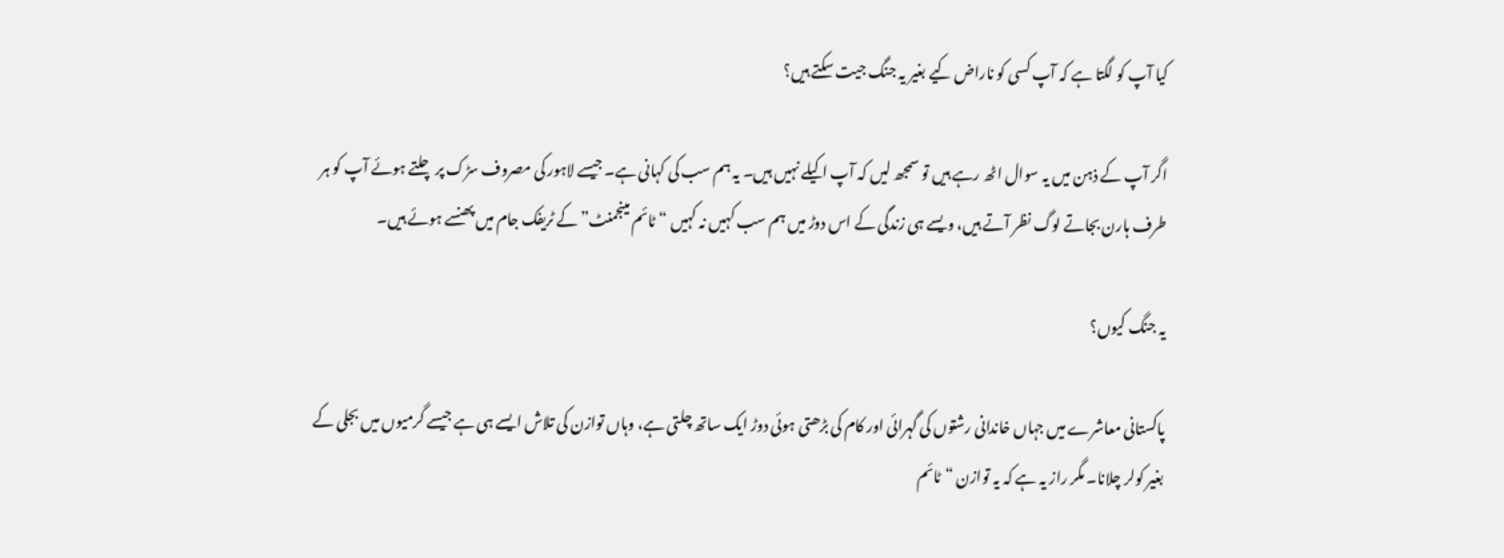کیا آپ کو لگتا ہے کہ آپ کسی کو ناراض کیے بغیر یہ جنگ جیت سکتے ہیں؟

اگر آپ کے ذہن میں یہ سوال اٹھ رہے ہیں تو سمجھ لیں کہ آپ اکیلے نہیں ہیں۔ یہ ہم سب کی کہانی ہے۔ جیسے لاہور کی مصروف سڑک پر چلتے ہوئے آپ کو ہر طرف ہارن بجاتے لوگ نظر آتے ہیں، ویسے ہی زندگی کے اس دوڑ میں ہم سب کہیں نہ کہیں “ٹائم مینجمنٹ” کے ٹریفک جام میں پھنسے ہوئے ہیں۔

یہ جنگ کیوں؟

پاکستانی معاشرے میں جہاں خاندانی رشتوں کی گہرائی اور کام کی بڑھتی ہوئی دوڑ ایک ساتھ چلتی ہے، وہاں توازن کی تلاش ایسے ہی ہے جیسے گرمیوں میں بجلی کے بغیر کولر چلانا۔ مگر راز یہ ہے کہ یہ توازن “ٹائم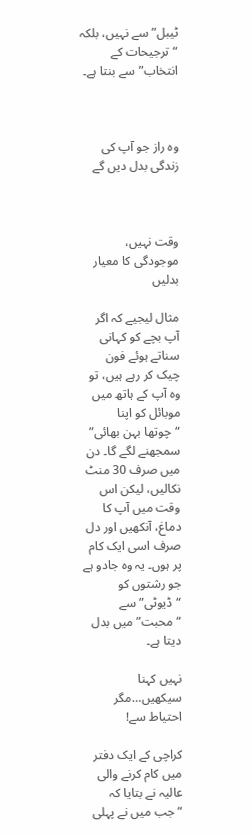ٹیبل” سے نہیں، بلکہ “ترجیحات کے انتخاب” سے بنتا ہے۔



وہ راز جو آپ کی زندگی بدل دیں گے



وقت نہیں، موجودگی کا معیار بدلیں

مثال لیجیے کہ اگر آپ بچے کو کہانی سناتے ہوئے فون چیک کر رہے ہیں، تو وہ آپ کے ہاتھ میں موبائل کو اپنا “چوتھا بہن بھائی” سمجھنے لگے گا۔ دن میں صرف 30 منٹ نکالیں، لیکن اس وقت میں آپ کا دماغ، آنکھیں اور دل صرف اسی ایک کام پر ہوں۔ یہ وہ جادو ہے جو رشتوں کو “ڈیوٹی” سے “محبت” میں بدل دیتا ہے۔

نہیں کہنا سیکھیں…مگر احتیاط سے!

کراچی کے ایک دفتر میں کام کرنے والی عالیہ نے بتایا کہ “جب میں نے پہلی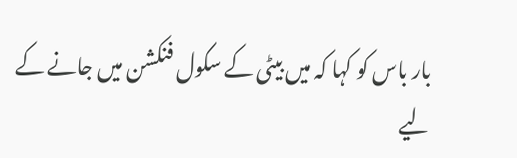بار باس کو کہا کہ میں بیٹی کے سکول فنکشن میں جانے کے لیے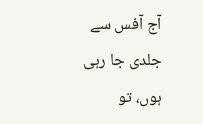آج آفس سے جلدی جا رہی ہوں، تو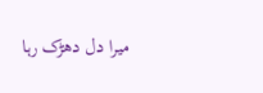میرا دل دھڑک رہا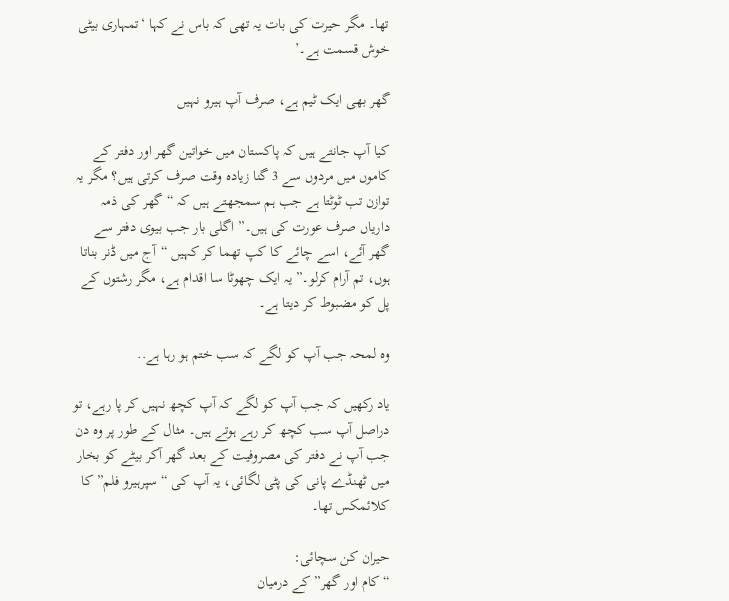تھا۔ مگر حیرت کی بات یہ تھی کہ باس نے کہا ‘تمہاری بیٹی خوش قسمت ہے۔’

گھر بھی ایک ٹیم ہے، صرف آپ ہیرو نہیں

کیا آپ جانتے ہیں کہ پاکستان میں خواتین گھر اور دفتر کے کاموں میں مردوں سے 3 گنا زیادہ وقت صرف کرتی ہیں؟ مگر یہ توازن تب ٹوٹتا ہے جب ہم سمجھتے ہیں کہ “گھر کی ذمہ داریاں صرف عورت کی ہیں۔” اگلی بار جب بیوی دفتر سے گھر آئے، اسے چائے کا کپ تھما کر کہیں “آج میں ڈنر بناتا ہوں، تم آرام کرلو۔” یہ ایک چھوٹا سا اقدام ہے، مگر رشتوں کے پل کو مضبوط کر دیتا ہے۔

وہ لمحہ جب آپ کو لگے کہ سب ختم ہو رہا ہے..

یاد رکھیں کہ جب آپ کو لگے کہ آپ کچھ نہیں کر پا رہے، تو دراصل آپ سب کچھ کر رہے ہوتے ہیں۔ مثال کے طور پر وہ دن جب آپ نے دفتر کی مصروفیت کے بعد گھر آکر بیٹے کو بخار میں ٹھنڈے پانی کی پٹی لگائی، یہ آپ کی “سپرہیرو فلم” کا کلائمکس تھا۔

حیران کن سچائی:
“کام اور گھر” کے درمیان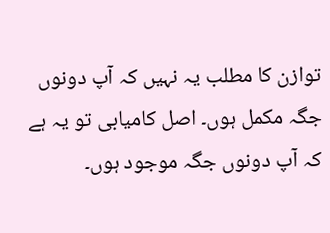توازن کا مطلب یہ نہیں کہ آپ دونوں جگہ مکمل ہوں۔ اصل کامیابی تو یہ ہے کہ آپ دونوں جگہ موجود ہوں۔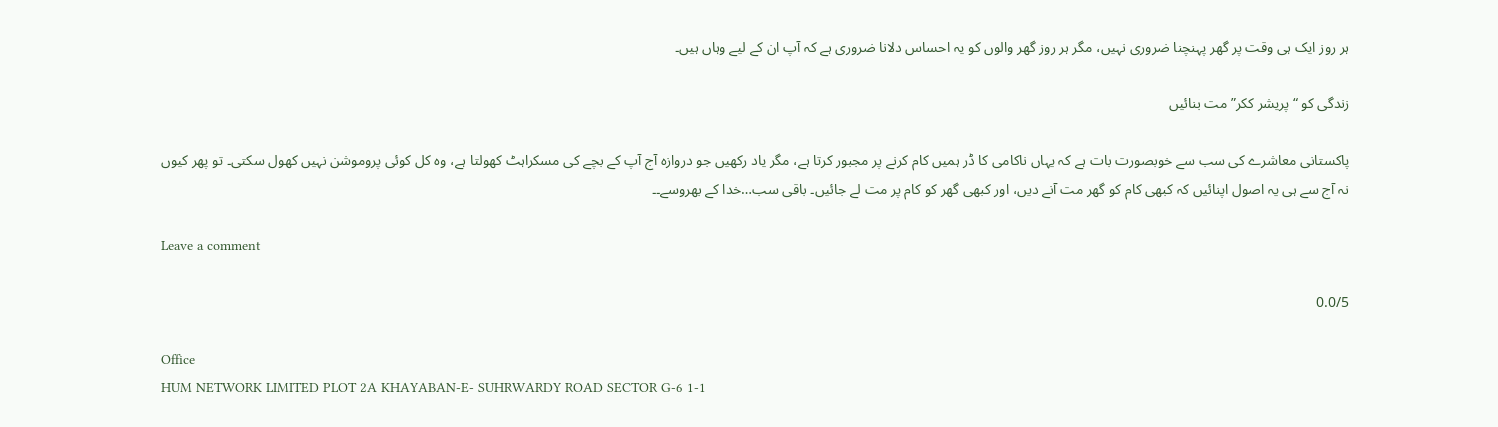ہر روز ایک ہی وقت پر گھر پہنچنا ضروری نہیں، مگر ہر روز گھر والوں کو یہ احساس دلانا ضروری ہے کہ آپ ان کے لیے وہاں ہیں۔

زندگی کو “پریشر ککر” مت بنائیں

پاکستانی معاشرے کی سب سے خوبصورت بات ہے کہ یہاں ناکامی کا ڈر ہمیں کام کرنے پر مجبور کرتا ہے، مگر یاد رکھیں جو دروازہ آج آپ کے بچے کی مسکراہٹ کھولتا ہے، وہ کل کوئی پروموشن نہیں کھول سکتی۔ تو پھر کیوں نہ آج سے ہی یہ اصول اپنائیں کہ کبھی کام کو گھر مت آنے دیں، اور کبھی گھر کو کام پر مت لے جائیں۔ باقی سب…خدا کے بھروسے۔۔

Leave a comment

0.0/5

Office
HUM NETWORK LIMITED PLOT 2A KHAYABAN-E- SUHRWARDY ROAD SECTOR G-6 1-1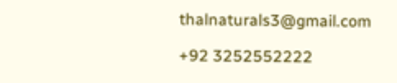thalnaturals3@gmail.com

+92 3252552222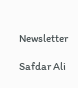Newsletter

Safdar Ali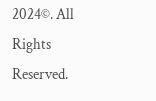2024©. All Rights Reserved.